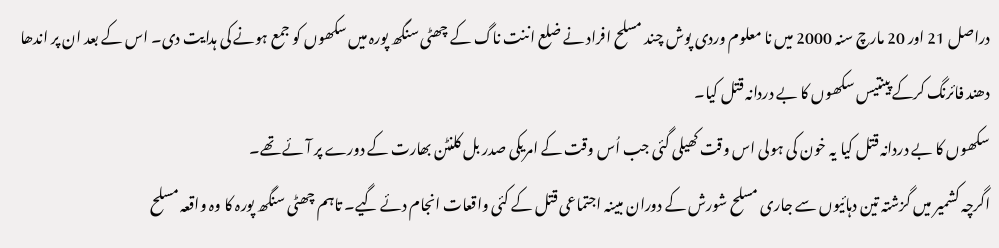دراصل 21 اور 20 مارچ سنہ 2000 میں نا معلوم وردی پوش چند مسلح افراد نے ضلع اننت ناگ کے چھٹی سنگھ پورہ میں سکھوں کو جمع ہونے کی ہدایت دی۔ اس کے بعد ان پر اندھا دھند فائرنگ کرکے پینتیس سکھوں کا بے دردانہ قتل کیا۔
سکھوں کا بے دردانہ قتل کیا یہ خون کی ہولی اس وقت کھیلی گئی جب اُس وقت کے امریکی صدر بل کلنٹن بھارت کے دورے پر آئے تھے۔
اگرچہ کشمیر میں گزشتہ تین دہائیوں سے جاری مسلح شورش کے دوران مبینہ اجتماعی قتل کے کئی واقعات انجام دئے گیے۔ تاہم چھٹی سنگھ پورہ کا وہ واقعہ مسلح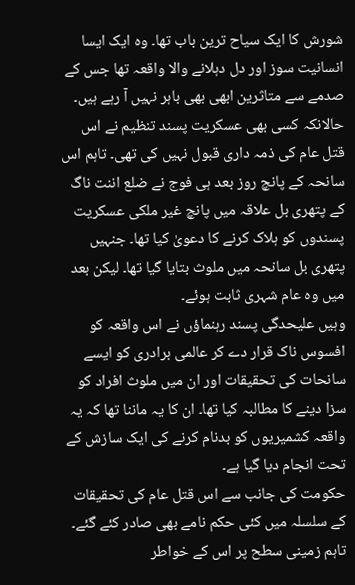شورش کا ایک سیاح ترین باب تھا۔ وہ ایک ایسا انسانیت سوز اور دل دہلانے والا واقعہ تھا جس کے صدمے سے متاثرین ابھی بھی باہر نہیں آ رہے ہیں۔
حالانکہ کسی بھی عسکریت پسند تنظیم نے اس قتل عام کی ذمہ داری قبول نہیں کی تھی۔ تاہم اس سانحہ کے پانچ روز بعد ہی فوج نے ضلع اننت ناگ کے پتھری بل علاقہ میں پانچ غیر ملکی عسکریت پسندوں کو ہلاک کرنے کا دعویٰ کیا تھا۔ جنہیں پتھری بل سانحہ میں ملوث بتایا گیا تھا۔ لیکن بعد میں وہ عام شہری ثابت ہوئے۔
وہیں علیحدگی پسند رہنماؤں نے اس واقعہ کو افسوس ناک قرار دے کر عالمی برادری کو ایسے سانحات کی تحقیقات اور ان میں ملوث افراد کو سزا دینے کا مطالبہ کیا تھا۔ ان کا یہ ماننا تھا کہ یہ واقعہ کشمیریوں کو بدنام کرنے کی ایک سازش کے تحت انجام دیا گیا ہے۔
حکومت کی جانب سے اس قتل عام کی تحقیقات کے سلسلہ میں کئی حکم نامے بھی صادر کئے گئے۔ تاہم زمینی سطح پر اس کے خواطر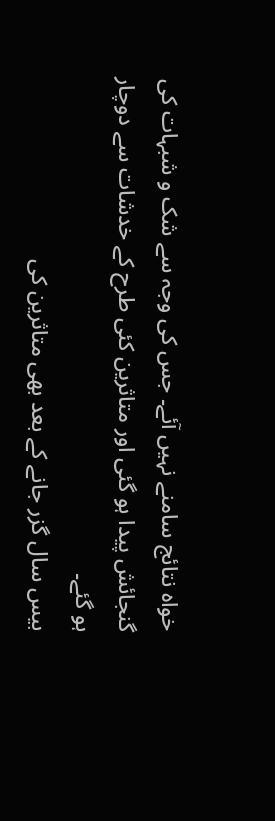خواہ نتائج سامنے نہیں آئے۔ جس کی وجہ سے شک و شبہات کی گنجائش پیدا ہو گئی اور متاثرین کئی طرح کے خدشات سے دوچار ہو گئے۔
بیس سال گزر جانے کے بعد بھی متاثرین کی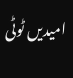امیدیں ٹوٹی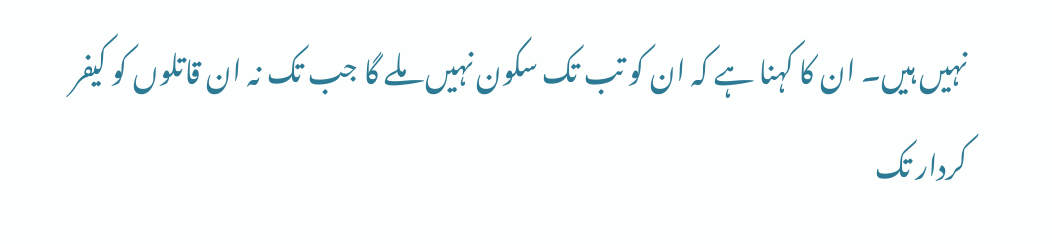نہیں ہیں۔ ان کا کہنا ہے کہ ان کو تب تک سکون نہیں ملے گا جب تک نہ ان قاتلوں کو کیفر کردار تک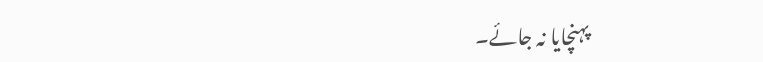پہنچایا نہ جائے۔